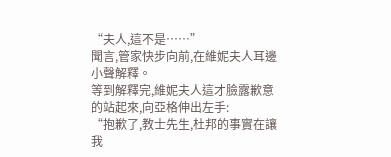“夫人,這不是……”
聞言,管家快步向前,在維妮夫人耳邊小聲解釋。
等到解釋完,維妮夫人這才臉露歉意的站起來,向亞格伸出左手:
“抱歉了,教士先生,杜邦的事實在讓我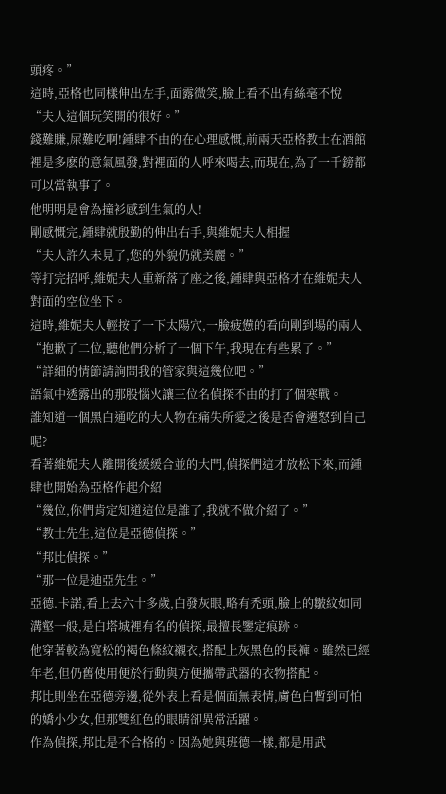頭疼。”
這時,亞格也同樣伸出左手,面露微笑,臉上看不出有絲毫不悅
“夫人這個玩笑開的很好。”
錢難賺,屎難吃啊!鍾肆不由的在心理感慨,前兩天亞格教士在酒館裡是多麽的意氣風發,對裡面的人呼來喝去,而現在,為了一千鎊都可以當執事了。
他明明是會為撞衫感到生氣的人!
剛感慨完,鍾肆就殷勤的伸出右手,與維妮夫人相握
“夫人許久未見了,您的外貌仍就美麗。”
等打完招呼,維妮夫人重新落了座之後,鍾肆與亞格才在維妮夫人對面的空位坐下。
這時,維妮夫人輕按了一下太陽穴,一臉疲憊的看向剛到場的兩人
“抱歉了二位,聽他們分析了一個下午,我現在有些累了。”
“詳細的情節請詢問我的管家與這幾位吧。”
語氣中透露出的那股惱火讓三位名偵探不由的打了個寒戰。
誰知道一個黑白通吃的大人物在痛失所愛之後是否會遷怒到自己呢?
看著維妮夫人離開後緩緩合並的大門,偵探們這才放松下來,而鍾肆也開始為亞格作起介紹
“幾位,你們肯定知道這位是誰了,我就不做介紹了。”
“教士先生,這位是亞德偵探。”
“邦比偵探。”
“那一位是迪亞先生。”
亞德.卡諾,看上去六十多歲,白發灰眼,略有禿頭,臉上的皺紋如同溝壑一般,是白塔城裡有名的偵探,最擅長鑒定痕跡。
他穿著較為寬松的褐色條紋襯衣,搭配上灰黑色的長褲。雖然已經年老,但仍舊使用便於行動與方便攜帶武器的衣物搭配。
邦比則坐在亞德旁邊,從外表上看是個面無表情,膚色白暫到可怕的嬌小少女,但那雙紅色的眼睛卻異常活躍。
作為偵探,邦比是不合格的。因為她與班德一樣,都是用武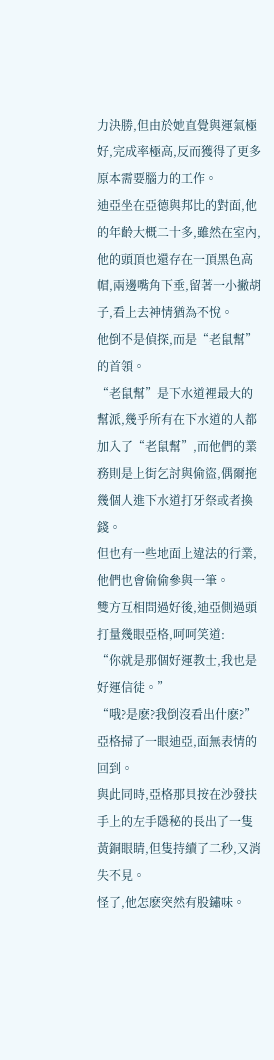力決勝,但由於她直覺與運氣極好,完成率極高,反而獲得了更多原本需要腦力的工作。
迪亞坐在亞德與邦比的對面,他的年齡大概二十多,雖然在室內,他的頭頂也還存在一頂黑色高帽,兩邊嘴角下垂,留著一小撇胡子,看上去神情猶為不悅。
他倒不是偵探,而是“老鼠幫”的首領。
“老鼠幫”是下水道裡最大的幫派,幾乎所有在下水道的人都加入了“老鼠幫”,而他們的業務則是上街乞討與偷盜,偶爾拖幾個人進下水道打牙祭或者換錢。
但也有一些地面上違法的行業,他們也會偷偷參與一筆。
雙方互相問過好後,迪亞側過頭打量幾眼亞格,呵呵笑道:
“你就是那個好運教士,我也是好運信徒。”
“哦?是麽?我倒沒看出什麽?”
亞格掃了一眼迪亞,面無表情的回到。
與此同時,亞格那貝按在沙發扶手上的左手隱秘的長出了一隻黃銅眼睛,但隻持續了二秒,又消失不見。
怪了,他怎麽突然有股鏽味。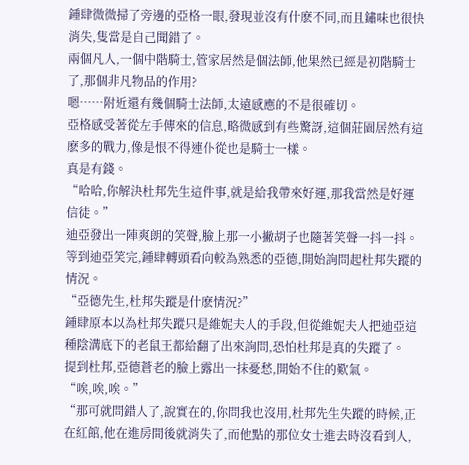鍾肆微微掃了旁邊的亞格一眼,發現並沒有什麽不同,而且鏽味也很快消失,隻當是自己聞錯了。
兩個凡人,一個中階騎士,管家居然是個法師,他果然已經是初階騎士了,那個非凡物品的作用?
嗯……附近還有幾個騎士法師,太遠感應的不是很確切。
亞格感受著從左手傳來的信息,略微感到有些驚訝,這個莊園居然有這麽多的戰力,像是恨不得連仆從也是騎士一樣。
真是有錢。
“哈哈,你解決杜邦先生這件事,就是給我帶來好運,那我當然是好運信徒。”
迪亞發出一陣爽朗的笑聲,臉上那一小撇胡子也隨著笑聲一抖一抖。
等到迪亞笑完,鍾肆轉頭看向較為熟悉的亞德,開始詢問起杜邦失蹤的情況。
“亞德先生,杜邦失蹤是什麽情況?”
鍾肆原本以為杜邦失蹤只是維妮夫人的手段,但從維妮夫人把迪亞這種陰溝底下的老鼠王都給翻了出來詢問,恐怕杜邦是真的失蹤了。
提到杜邦,亞德蒼老的臉上露出一抹憂愁,開始不住的歎氣。
“唉,唉,唉。”
“那可就問錯人了,說實在的,你問我也沒用,杜邦先生失蹤的時候,正在紅館,他在進房間後就消失了,而他點的那位女士進去時沒看到人,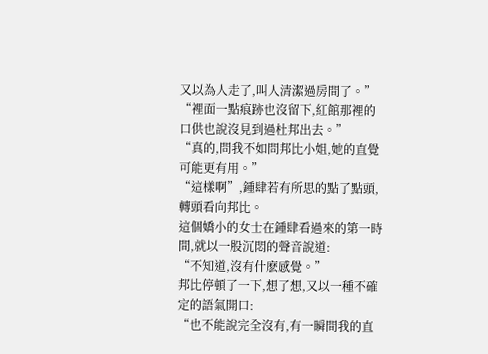又以為人走了,叫人清潔過房間了。”
“裡面一點痕跡也沒留下,紅館那裡的口供也說沒見到過杜邦出去。”
“真的,問我不如問邦比小姐,她的直覺可能更有用。”
“這樣啊”,鍾肆若有所思的點了點頭,轉頭看向邦比。
這個嬌小的女士在鍾肆看過來的第一時間,就以一股沉悶的聲音說道:
“不知道,沒有什麽感覺。”
邦比停頓了一下,想了想,又以一種不確定的語氣開口:
“也不能說完全沒有,有一瞬間我的直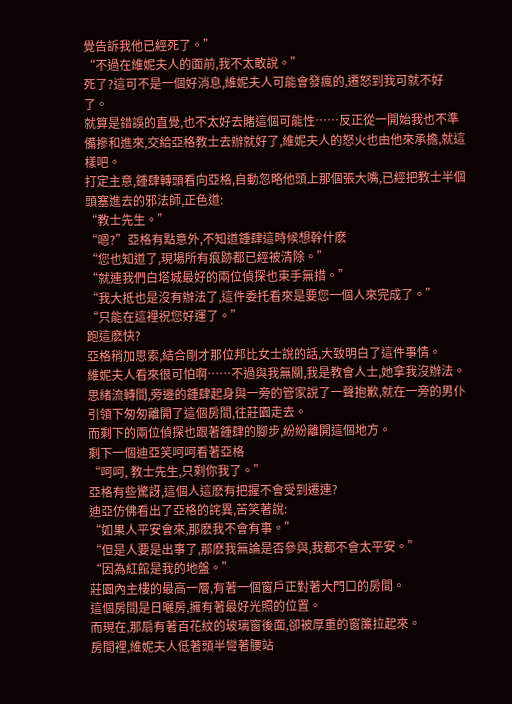覺告訴我他已經死了。”
“不過在維妮夫人的面前,我不太敢說。”
死了?這可不是一個好消息,維妮夫人可能會發瘋的,遷怒到我可就不好了。
就算是錯誤的直覺,也不太好去賭這個可能性……反正從一開始我也不準備摻和進來,交給亞格教士去辦就好了,維妮夫人的怒火也由他來承擔,就這樣吧。
打定主意,鍾肆轉頭看向亞格,自動忽略他頭上那個張大嘴,已經把教士半個頭塞進去的邪法師,正色道:
“教士先生。”
“嗯?”亞格有點意外,不知道鍾肆這時候想幹什麽
“您也知道了,現場所有痕跡都已經被清除。”
“就連我們白塔城最好的兩位偵探也束手無措。”
“我大抵也是沒有辦法了,這件委托看來是要您一個人來完成了。”
“只能在這裡祝您好運了。”
跑這麽快?
亞格稍加思索,結合剛才那位邦比女士說的話,大致明白了這件事情。
維妮夫人看來很可怕啊……不過與我無關,我是教會人士,她拿我沒辦法。
思緒流轉間,旁邊的鍾肆起身與一旁的管家說了一聲抱歉,就在一旁的男仆引領下匆匆離開了這個房間,往莊園走去。
而剩下的兩位偵探也跟著鍾肆的腳步,紛紛離開這個地方。
剩下一個迪亞笑呵呵看著亞格
“呵呵, 教士先生,只剩你我了。”
亞格有些驚訝,這個人這麽有把握不會受到遷連?
迪亞仿佛看出了亞格的詫異,苦笑著說:
“如果人平安會來,那麽我不會有事。”
“但是人要是出事了,那麽我無論是否參與,我都不會太平安。”
“因為紅館是我的地盤。”
莊園內主樓的最高一層,有著一個窗戶正對著大門口的房間。
這個房間是日曬房,擁有著最好光照的位置。
而現在,那扇有著百花紋的玻璃窗後面,卻被厚重的窗簾拉起來。
房間裡,維妮夫人低著頭半彎著腰站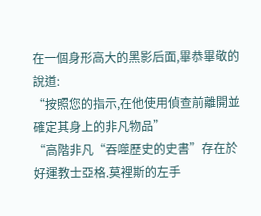在一個身形高大的黑影后面,畢恭畢敬的說道:
“按照您的指示,在他使用偵查前離開並確定其身上的非凡物品”
“高階非凡“吞噬歷史的史書”存在於好運教士亞格.莫裡斯的左手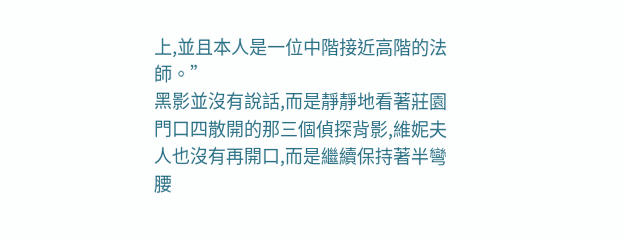上,並且本人是一位中階接近高階的法師。”
黑影並沒有說話,而是靜靜地看著莊園門口四散開的那三個偵探背影,維妮夫人也沒有再開口,而是繼續保持著半彎腰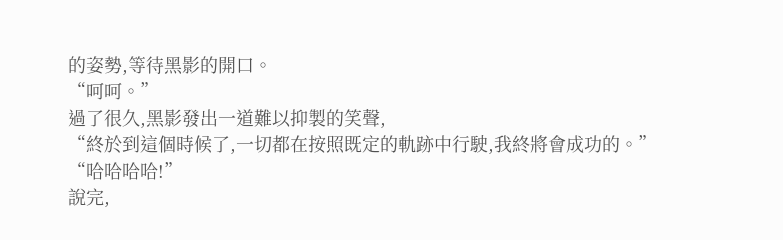的姿勢,等待黑影的開口。
“呵呵。”
過了很久,黑影發出一道難以抑製的笑聲,
“終於到這個時候了,一切都在按照既定的軌跡中行駛,我終將會成功的。”
“哈哈哈哈!”
說完,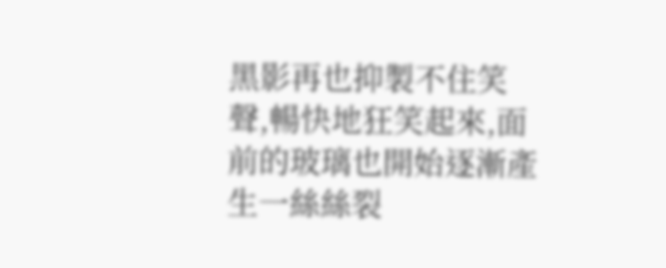黑影再也抑製不住笑聲,暢快地狂笑起來,面前的玻璃也開始逐漸產生一絲絲裂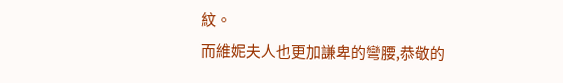紋。
而維妮夫人也更加謙卑的彎腰,恭敬的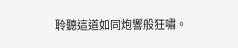聆聽這道如同炮響般狂嘯。